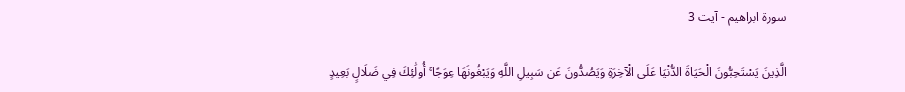سورة ابراھیم - آیت 3

الَّذِينَ يَسْتَحِبُّونَ الْحَيَاةَ الدُّنْيَا عَلَى الْآخِرَةِ وَيَصُدُّونَ عَن سَبِيلِ اللَّهِ وَيَبْغُونَهَا عِوَجًا ۚ أُولَٰئِكَ فِي ضَلَالٍ بَعِيدٍ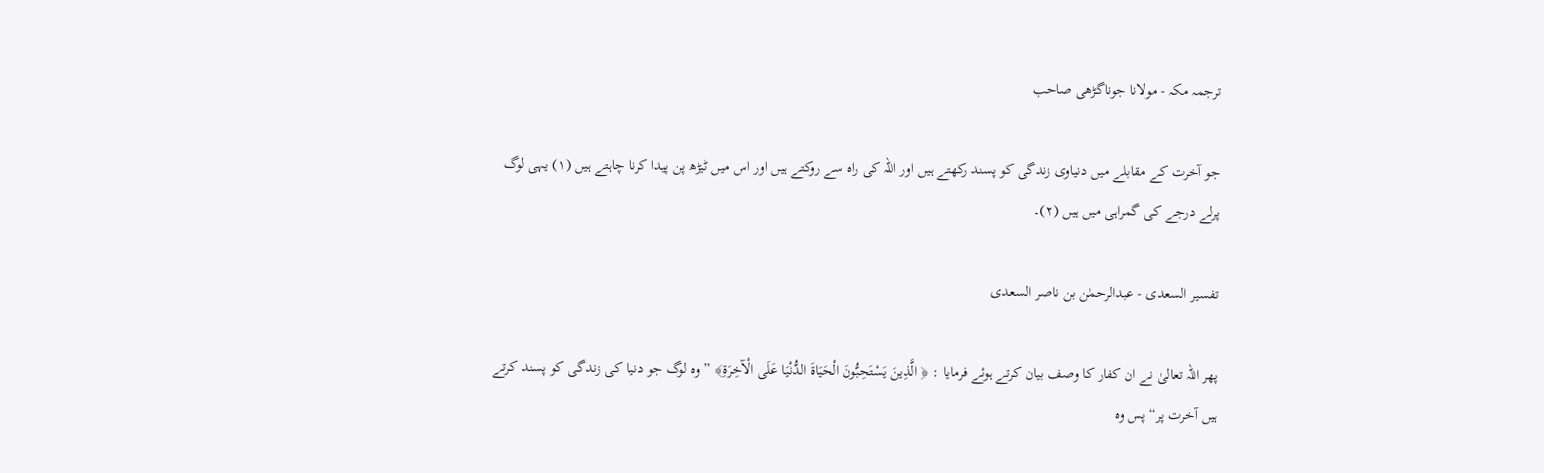ترجمہ مکہ - مولانا جوناگڑھی صاحب

جو آخرت کے مقابلے میں دنیاوی زندگی کو پسند رکھتے ہیں اور اللہ کی راہ سے روکتے ہیں اور اس میں ٹیڑھ پن پیدا کرنا چاہتے ہیں (١) یہی لوگ پرلے درجے کی گمراہی میں ہیں (٢)۔

تفسیر السعدی - عبدالرحمٰن بن ناصر السعدی

پھر اللہ تعالیٰ نے ان کفار کا وصف بیان کرتے ہوئے فرمایا : ﴿ الَّذِينَ يَسْتَحِبُّونَ الْحَيَاةَ الدُّنْيَا عَلَى الْآخِرَةِ﴾ ” وہ لوگ جو دنیا کی زندگی کو پسند کرتے ہیں آخرت پر“ پس وہ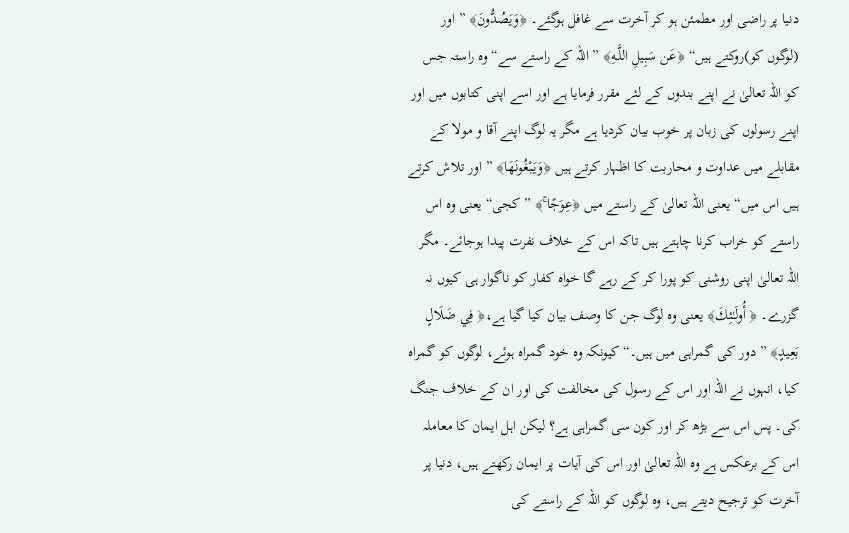دنیا پر راضی اور مطمئن ہو کر آخرت سے غافل ہوگئے۔ ﴿وَيَصُدُّونَ﴾ ” اور (لوگوں کو)روکتے ہیں“ ﴿عَن سَبِيلِ اللَّـهِ﴾ ” اللہ کے راستے سے“ وہ راستہ جس کو اللہ تعالیٰ نے اپنے بندوں کے لئے مقرر فرمایا ہے اور اسے اپنی کتابوں میں اور اپنے رسولوں کی زبان پر خوب بیان کردیا ہے مگر یہ لوگ اپنے آقا و مولا کے مقابلے میں عداوت و محاربت کا اظہار کرتے ہیں ﴿وَيَبْغُونَهَا﴾ ” اور تلاش کرتے ہیں اس میں“ یعنی اللہ تعالیٰ کے راستے میں ﴿عِوَجًا ۚ﴾ ” کجی“ یعنی وہ اس راستے کو خراب کرنا چاہتے ہیں تاکہ اس کے خلاف نفرت پیدا ہوجائے۔ مگر اللہ تعالیٰ اپنی روشنی کو پورا کر کے رہے گا خواہ کفار کو ناگوار ہی کیوں نہ گزرے۔ ﴿ أُولَـٰئِكَ﴾ یعنی وہ لوگ جن کا وصف بیان کیا گیا ہے،﴿ فِي ضَلَالٍ بَعِيدٍ﴾ ” دور کی گمراہی میں ہیں۔“ کیونکہ وہ خود گمراہ ہوئے، لوگوں کو گمراہ کیا، انہوں نے اللہ اور اس کے رسول کی مخالفت کی اور ان کے خلاف جنگ کی۔ پس اس سے بڑھ کر اور کون سی گمراہی ہے؟ لیکن اہل ایمان کا معاملہ اس کے برعکس ہے وہ اللہ تعالیٰ اور اس کی آیات پر ایمان رکھتے ہیں، دنیا پر آخرت کو ترجیح دیتے ہیں، وہ لوگوں کو اللہ کے راستے کی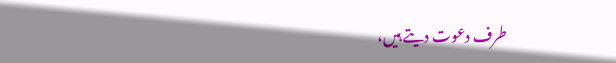طرف دعوت دیتے ہیں،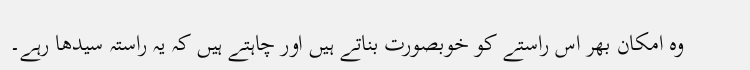وہ امکان بھر اس راستے کو خوبصورت بناتے ہیں اور چاہتے ہیں کہ یہ راستہ سیدھا رہے۔